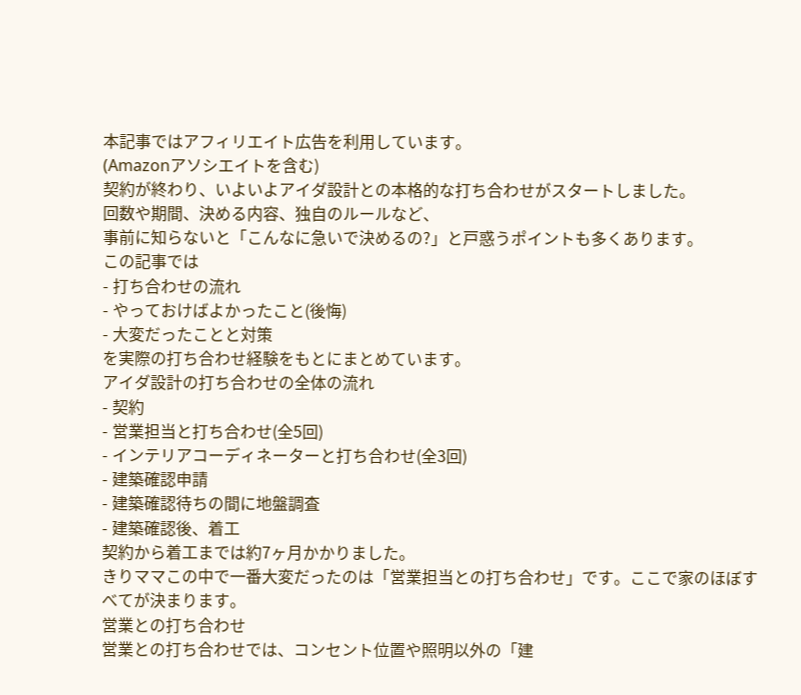本記事ではアフィリエイト広告を利用しています。
(Amazonアソシエイトを含む)
契約が終わり、いよいよアイダ設計との本格的な打ち合わせがスタートしました。
回数や期間、決める内容、独自のルールなど、
事前に知らないと「こんなに急いで決めるの?」と戸惑うポイントも多くあります。
この記事では
- 打ち合わせの流れ
- やっておけばよかったこと(後悔)
- 大変だったことと対策
を実際の打ち合わせ経験をもとにまとめています。
アイダ設計の打ち合わせの全体の流れ
- 契約
- 営業担当と打ち合わせ(全5回)
- インテリアコーディネーターと打ち合わせ(全3回)
- 建築確認申請
- 建築確認待ちの間に地盤調査
- 建築確認後、着工
契約から着工までは約7ヶ月かかりました。
きりママこの中で一番大変だったのは「営業担当との打ち合わせ」です。ここで家のほぼすべてが決まります。
営業との打ち合わせ
営業との打ち合わせでは、コンセント位置や照明以外の「建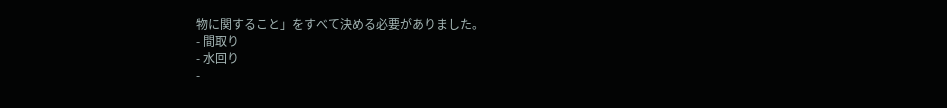物に関すること」をすべて決める必要がありました。
- 間取り
- 水回り
-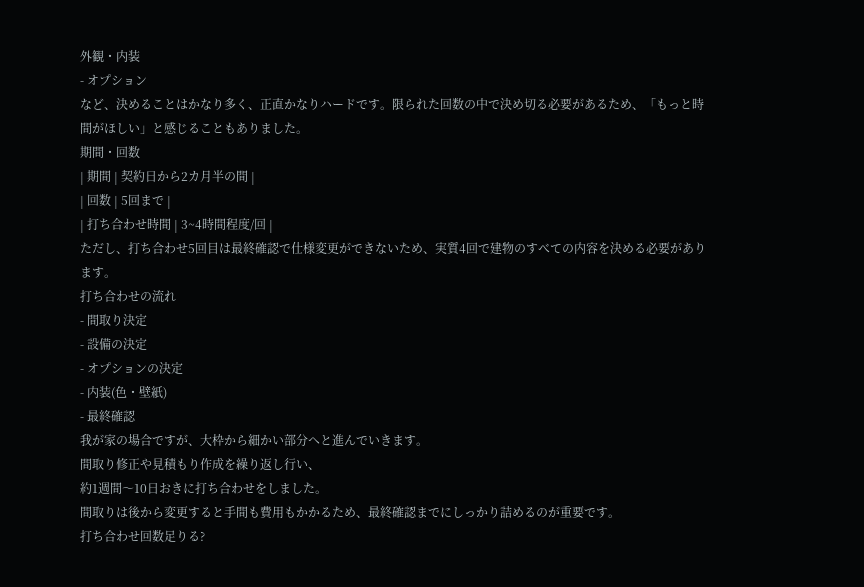外観・内装
- オプション
など、決めることはかなり多く、正直かなりハードです。限られた回数の中で決め切る必要があるため、「もっと時間がほしい」と感じることもありました。
期間・回数
| 期間 | 契約日から2カ月半の間 |
| 回数 | 5回まで |
| 打ち合わせ時間 | 3~4時間程度/回 |
ただし、打ち合わせ5回目は最終確認で仕様変更ができないため、実質4回で建物のすべての内容を決める必要があります。
打ち合わせの流れ
- 間取り決定
- 設備の決定
- オプションの決定
- 内装(色・壁紙)
- 最終確認
我が家の場合ですが、大枠から細かい部分へと進んでいきます。
間取り修正や見積もり作成を繰り返し行い、
約1週間〜10日おきに打ち合わせをしました。
間取りは後から変更すると手間も費用もかかるため、最終確認までにしっかり詰めるのが重要です。
打ち合わせ回数足りる?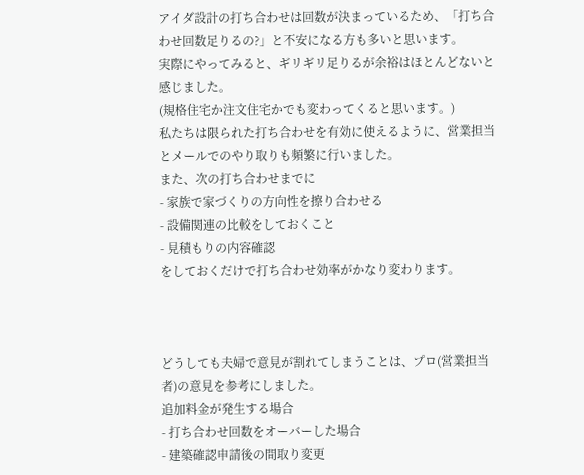アイダ設計の打ち合わせは回数が決まっているため、「打ち合わせ回数足りるの?」と不安になる方も多いと思います。
実際にやってみると、ギリギリ足りるが余裕はほとんどないと感じました。
(規格住宅か注文住宅かでも変わってくると思います。)
私たちは限られた打ち合わせを有効に使えるように、営業担当とメールでのやり取りも頻繁に行いました。
また、次の打ち合わせまでに
- 家族で家づくりの方向性を擦り合わせる
- 設備関連の比較をしておくこと
- 見積もりの内容確認
をしておくだけで打ち合わせ効率がかなり変わります。



どうしても夫婦で意見が割れてしまうことは、プロ(営業担当者)の意見を参考にしました。
追加料金が発生する場合
- 打ち合わせ回数をオーバーした場合
- 建築確認申請後の間取り変更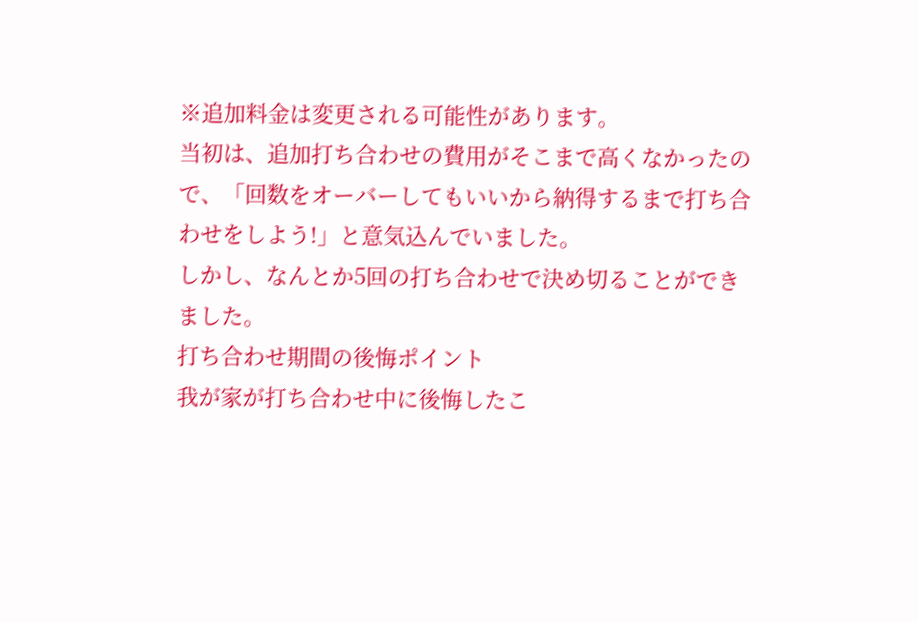※追加料金は変更される可能性があります。
当初は、追加打ち合わせの費用がそこまで高くなかったので、「回数をオーバーしてもいいから納得するまで打ち合わせをしよう!」と意気込んでいました。
しかし、なんとか5回の打ち合わせで決め切ることができました。
打ち合わせ期間の後悔ポイント
我が家が打ち合わせ中に後悔したこ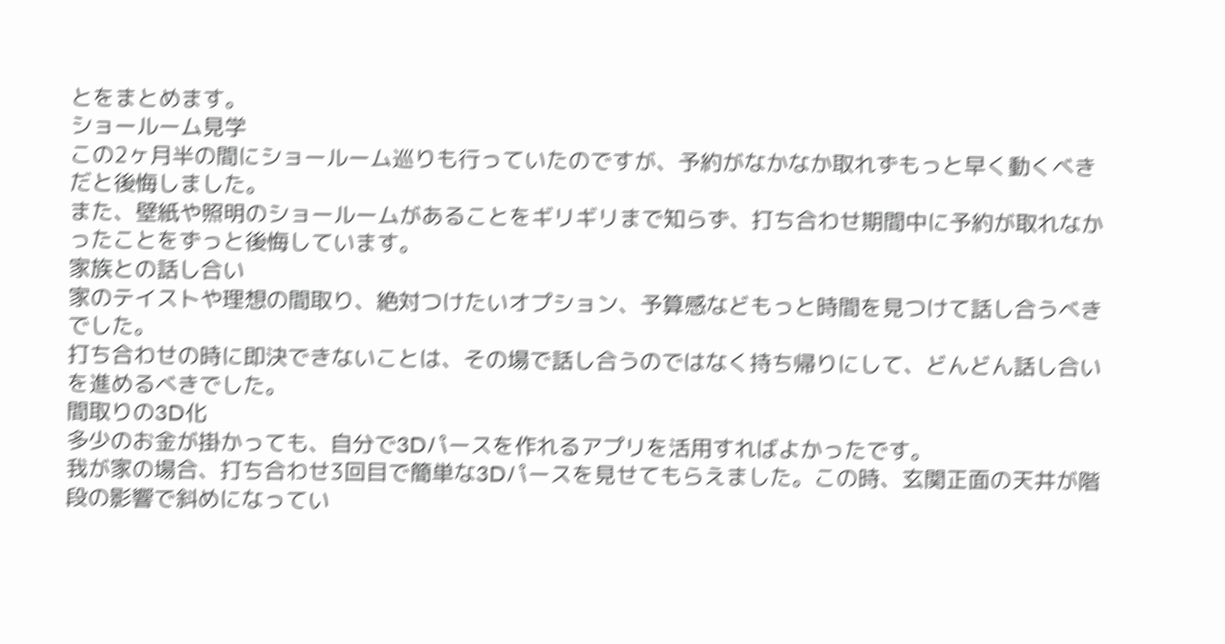とをまとめます。
ショールーム見学
この2ヶ月半の間にショールーム巡りも行っていたのですが、予約がなかなか取れずもっと早く動くべきだと後悔しました。
また、壁紙や照明のショールームがあることをギリギリまで知らず、打ち合わせ期間中に予約が取れなかったことをずっと後悔しています。
家族との話し合い
家のテイストや理想の間取り、絶対つけたいオプション、予算感などもっと時間を見つけて話し合うべきでした。
打ち合わせの時に即決できないことは、その場で話し合うのではなく持ち帰りにして、どんどん話し合いを進めるべきでした。
間取りの3D化
多少のお金が掛かっても、自分で3Dパースを作れるアプリを活用すればよかったです。
我が家の場合、打ち合わせ3回目で簡単な3Dパースを見せてもらえました。この時、玄関正面の天井が階段の影響で斜めになってい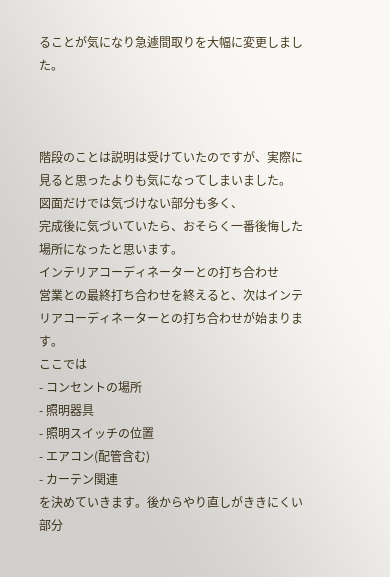ることが気になり急遽間取りを大幅に変更しました。



階段のことは説明は受けていたのですが、実際に見ると思ったよりも気になってしまいました。
図面だけでは気づけない部分も多く、
完成後に気づいていたら、おそらく一番後悔した場所になったと思います。
インテリアコーディネーターとの打ち合わせ
営業との最終打ち合わせを終えると、次はインテリアコーディネーターとの打ち合わせが始まります。
ここでは
- コンセントの場所
- 照明器具
- 照明スイッチの位置
- エアコン(配管含む)
- カーテン関連
を決めていきます。後からやり直しがききにくい部分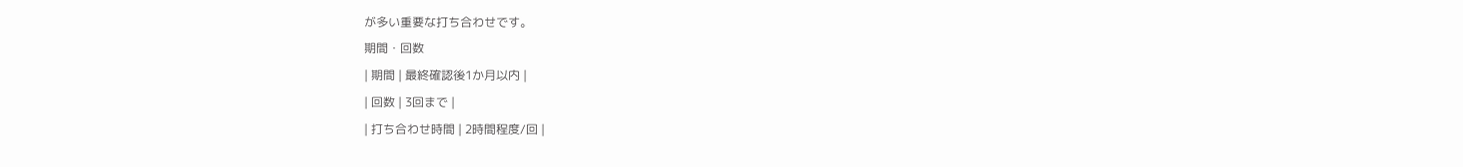が多い重要な打ち合わせです。
期間・回数
| 期間 | 最終確認後1か月以内 |
| 回数 | 3回まで |
| 打ち合わせ時間 | 2時間程度/回 |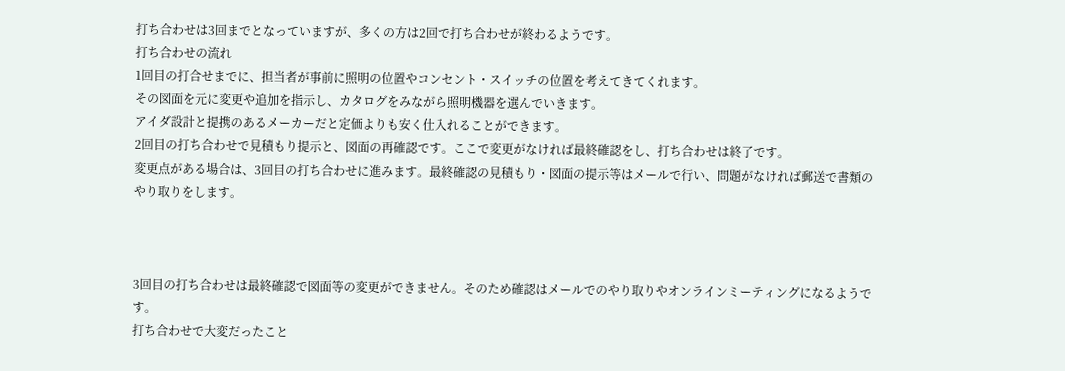打ち合わせは3回までとなっていますが、多くの方は2回で打ち合わせが終わるようです。
打ち合わせの流れ
1回目の打合せまでに、担当者が事前に照明の位置やコンセント・スイッチの位置を考えてきてくれます。
その図面を元に変更や追加を指示し、カタログをみながら照明機器を選んでいきます。
アイダ設計と提携のあるメーカーだと定価よりも安く仕入れることができます。
2回目の打ち合わせで見積もり提示と、図面の再確認です。ここで変更がなければ最終確認をし、打ち合わせは終了です。
変更点がある場合は、3回目の打ち合わせに進みます。最終確認の見積もり・図面の提示等はメールで行い、問題がなければ郵送で書類のやり取りをします。



3回目の打ち合わせは最終確認で図面等の変更ができません。そのため確認はメールでのやり取りやオンラインミーティングになるようです。
打ち合わせで大変だったこと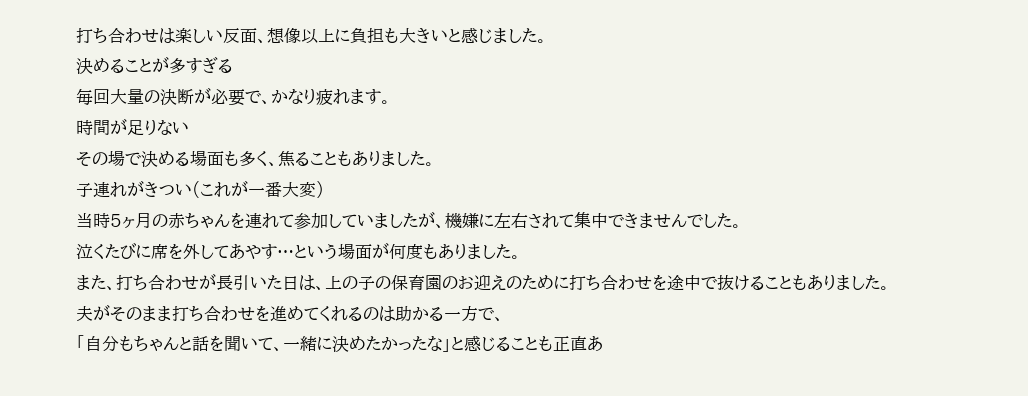打ち合わせは楽しい反面、想像以上に負担も大きいと感じました。
決めることが多すぎる
毎回大量の決断が必要で、かなり疲れます。
時間が足りない
その場で決める場面も多く、焦ることもありました。
子連れがきつい(これが一番大変)
当時5ヶ月の赤ちゃんを連れて参加していましたが、機嫌に左右されて集中できませんでした。
泣くたびに席を外してあやす…という場面が何度もありました。
また、打ち合わせが長引いた日は、上の子の保育園のお迎えのために打ち合わせを途中で抜けることもありました。
夫がそのまま打ち合わせを進めてくれるのは助かる一方で、
「自分もちゃんと話を聞いて、一緒に決めたかったな」と感じることも正直あ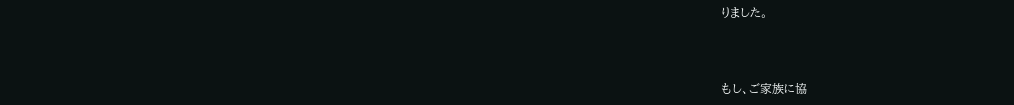りました。



もし、ご家族に協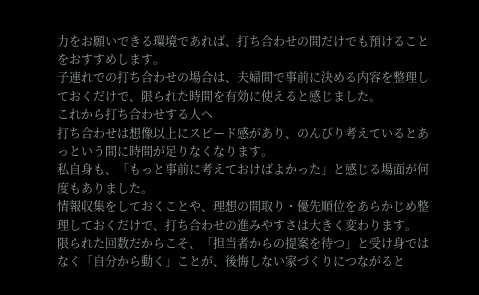力をお願いできる環境であれば、打ち合わせの間だけでも預けることをおすすめします。
子連れでの打ち合わせの場合は、夫婦間で事前に決める内容を整理しておくだけで、限られた時間を有効に使えると感じました。
これから打ち合わせする人へ
打ち合わせは想像以上にスピード感があり、のんびり考えているとあっという間に時間が足りなくなります。
私自身も、「もっと事前に考えておけばよかった」と感じる場面が何度もありました。
情報収集をしておくことや、理想の間取り・優先順位をあらかじめ整理しておくだけで、打ち合わせの進みやすさは大きく変わります。
限られた回数だからこそ、「担当者からの提案を待つ」と受け身ではなく「自分から動く」ことが、後悔しない家づくりにつながると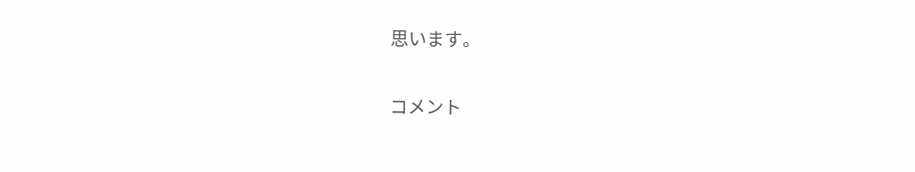思います。

コメント